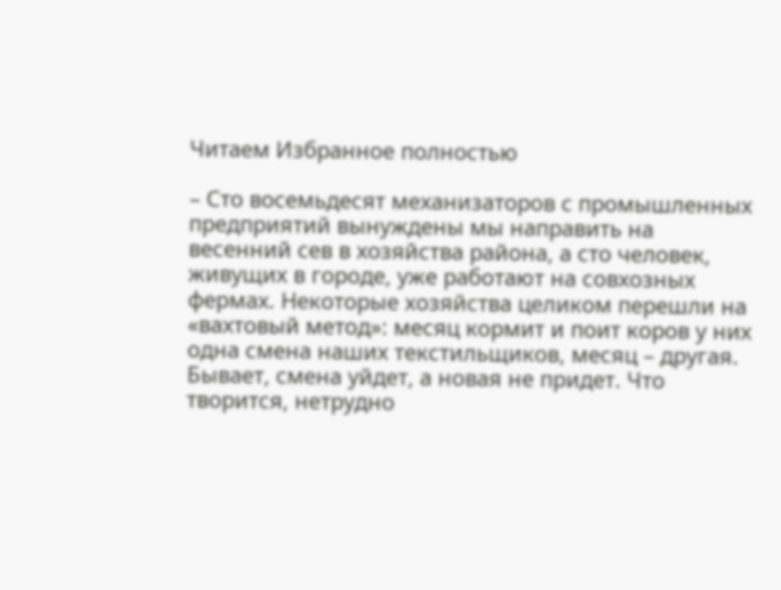Читаем Избранное полностью

– Сто восемьдесят механизаторов с промышленных предприятий вынуждены мы направить на весенний сев в хозяйства района, а сто человек, живущих в городе, уже работают на совхозных фермах. Некоторые хозяйства целиком перешли на «вахтовый метод»: месяц кормит и поит коров у них одна смена наших текстильщиков, месяц – другая. Бывает, смена уйдет, а новая не придет. Что творится, нетрудно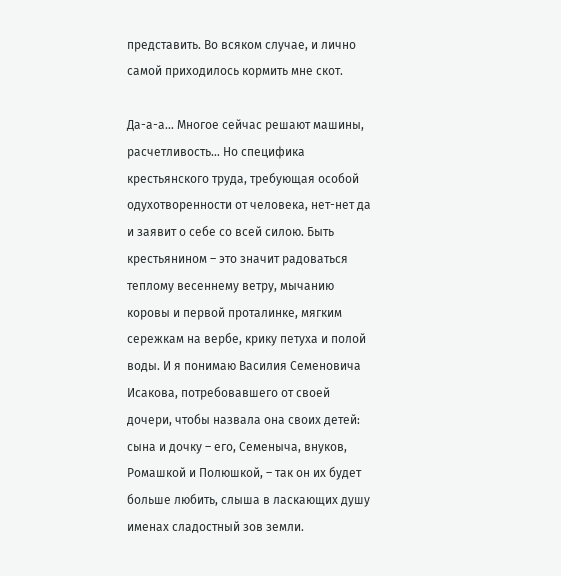представить. Во всяком случае, и лично самой приходилось кормить мне скот.

Да-а-а… Многое сейчас решают машины, расчетливость… Но специфика крестьянского труда, требующая особой одухотворенности от человека, нет-нет да и заявит о себе со всей силою. Быть крестьянином – это значит радоваться теплому весеннему ветру, мычанию коровы и первой проталинке, мягким сережкам на вербе, крику петуха и полой воды. И я понимаю Василия Семеновича Исакова, потребовавшего от своей дочери, чтобы назвала она своих детей: сына и дочку – его, Семеныча, внуков, Ромашкой и Полюшкой, – так он их будет больше любить, слыша в ласкающих душу именах сладостный зов земли.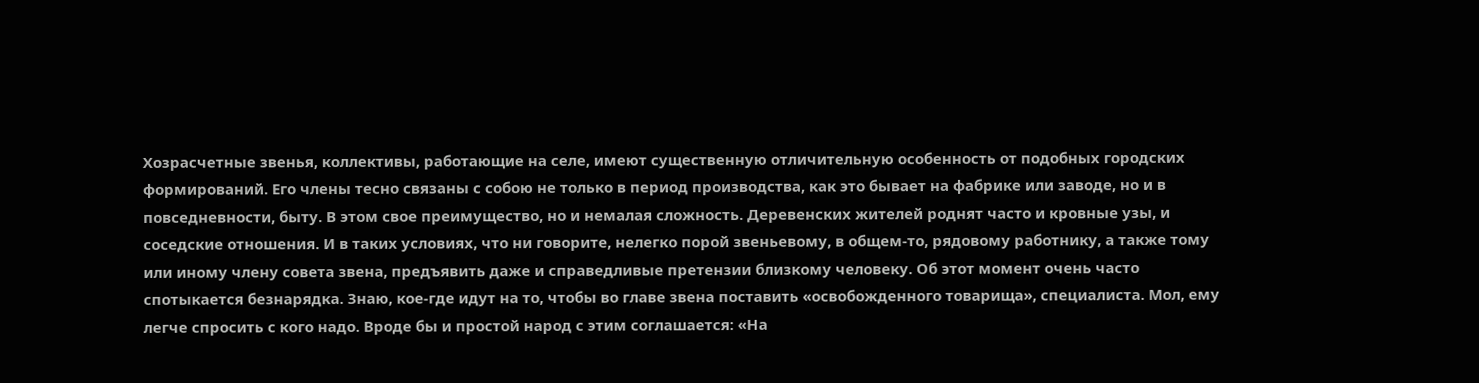Хозрасчетные звенья, коллективы, работающие на селе, имеют существенную отличительную особенность от подобных городских формирований. Его члены тесно связаны с собою не только в период производства, как это бывает на фабрике или заводе, но и в повседневности, быту. В этом свое преимущество, но и немалая сложность. Деревенских жителей роднят часто и кровные узы, и соседские отношения. И в таких условиях, что ни говорите, нелегко порой звеньевому, в общем-то, рядовому работнику, а также тому или иному члену совета звена, предъявить даже и справедливые претензии близкому человеку. Об этот момент очень часто спотыкается безнарядка. Знаю, кое-где идут на то, чтобы во главе звена поставить «освобожденного товарища», специалиста. Мол, ему легче спросить с кого надо. Вроде бы и простой народ с этим соглашается: «На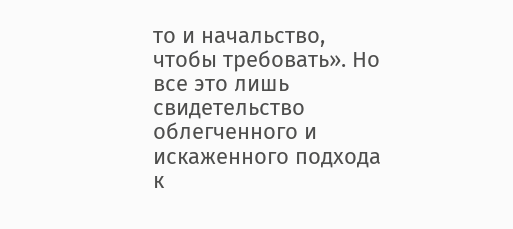то и начальство, чтобы требовать». Но все это лишь свидетельство облегченного и искаженного подхода к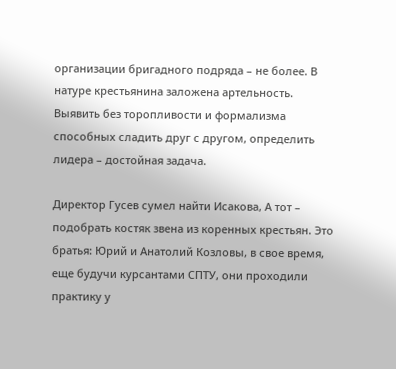организации бригадного подряда – не более. В натуре крестьянина заложена артельность. Выявить без торопливости и формализма способных сладить друг с другом, определить лидера – достойная задача.

Директор Гусев сумел найти Исакова, А тот – подобрать костяк звена из коренных крестьян. Это братья: Юрий и Анатолий Козловы, в свое время, еще будучи курсантами СПТУ, они проходили практику у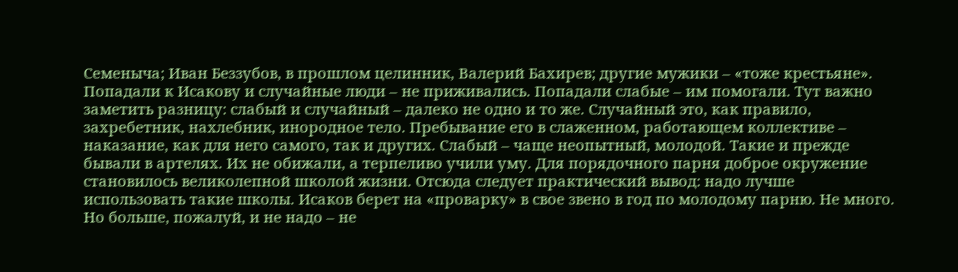Семеныча; Иван Беззубов, в прошлом целинник, Валерий Бахирев; другие мужики – «тоже крестьяне». Попадали к Исакову и случайные люди – не приживались. Попадали слабые – им помогали. Тут важно заметить разницу: слабый и случайный – далеко не одно и то же. Случайный это, как правило, захребетник, нахлебник, инородное тело. Пребывание его в слаженном, работающем коллективе – наказание, как для него самого, так и других. Слабый – чаще неопытный, молодой. Такие и прежде бывали в артелях. Их не обижали, а терпеливо учили уму. Для порядочного парня доброе окружение становилось великолепной школой жизни. Отсюда следует практический вывод: надо лучше использовать такие школы. Исаков берет на «проварку» в свое звено в год по молодому парню. Не много. Но больше, пожалуй, и не надо – не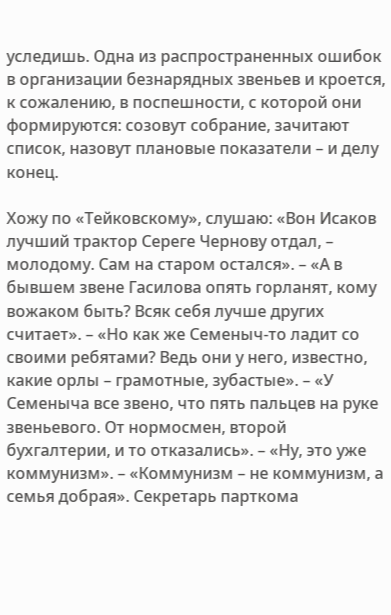уследишь. Одна из распространенных ошибок в организации безнарядных звеньев и кроется, к сожалению, в поспешности, с которой они формируются: созовут собрание, зачитают список, назовут плановые показатели – и делу конец.

Хожу по «Тейковскому», слушаю: «Вон Исаков лучший трактор Сереге Чернову отдал, – молодому. Сам на старом остался». – «А в бывшем звене Гасилова опять горланят, кому вожаком быть? Всяк себя лучше других считает». – «Но как же Семеныч-то ладит со своими ребятами? Ведь они у него, известно, какие орлы – грамотные, зубастые». – «У Семеныча все звено, что пять пальцев на руке звеньевого. От нормосмен, второй бухгалтерии, и то отказались». – «Ну, это уже коммунизм». – «Коммунизм – не коммунизм, а семья добрая». Секретарь парткома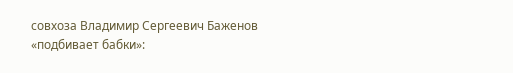совхоза Владимир Сергеевич Баженов «подбивает бабки»: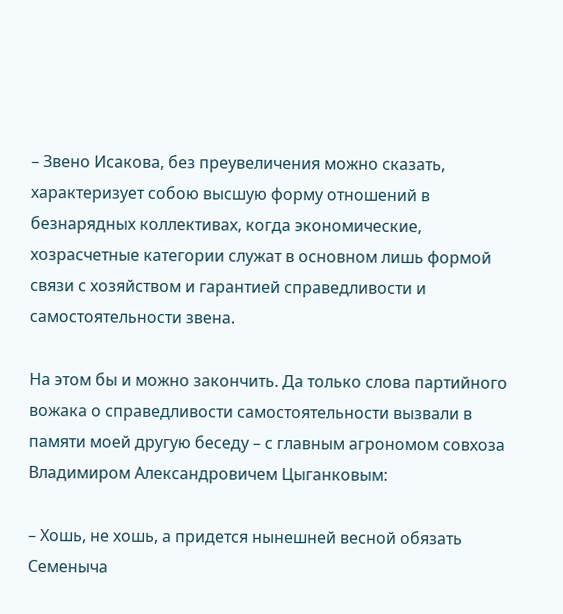– Звено Исакова, без преувеличения можно сказать, характеризует собою высшую форму отношений в безнарядных коллективах, когда экономические, хозрасчетные категории служат в основном лишь формой связи с хозяйством и гарантией справедливости и самостоятельности звена.

На этом бы и можно закончить. Да только слова партийного вожака о справедливости самостоятельности вызвали в памяти моей другую беседу – с главным агрономом совхоза Владимиром Александровичем Цыганковым:

– Хошь, не хошь, а придется нынешней весной обязать Семеныча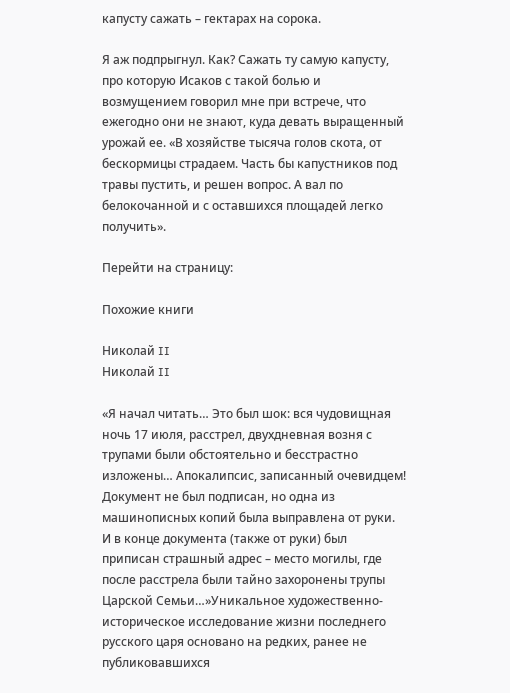капусту сажать – гектарах на сорока.

Я аж подпрыгнул. Как? Сажать ту самую капусту, про которую Исаков с такой болью и возмущением говорил мне при встрече, что ежегодно они не знают, куда девать выращенный урожай ее. «В хозяйстве тысяча голов скота, от бескормицы страдаем. Часть бы капустников под травы пустить, и решен вопрос. А вал по белокочанной и с оставшихся площадей легко получить».

Перейти на страницу:

Похожие книги

Николай II
Николай II

«Я начал читать… Это был шок: вся чудовищная ночь 17 июля, расстрел, двухдневная возня с трупами были обстоятельно и бесстрастно изложены… Апокалипсис, записанный очевидцем! Документ не был подписан, но одна из машинописных копий была выправлена от руки. И в конце документа (также от руки) был приписан страшный адрес – место могилы, где после расстрела были тайно захоронены трупы Царской Семьи…»Уникальное художественно-историческое исследование жизни последнего русского царя основано на редких, ранее не публиковавшихся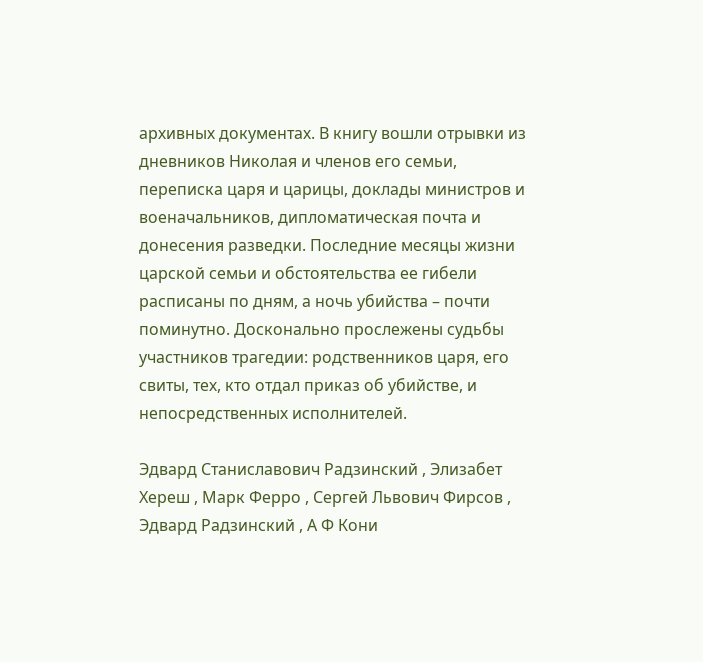архивных документах. В книгу вошли отрывки из дневников Николая и членов его семьи, переписка царя и царицы, доклады министров и военачальников, дипломатическая почта и донесения разведки. Последние месяцы жизни царской семьи и обстоятельства ее гибели расписаны по дням, а ночь убийства – почти поминутно. Досконально прослежены судьбы участников трагедии: родственников царя, его свиты, тех, кто отдал приказ об убийстве, и непосредственных исполнителей.

Эдвард Станиславович Радзинский , Элизабет Хереш , Марк Ферро , Сергей Львович Фирсов , Эдвард Радзинский , А Ф Кони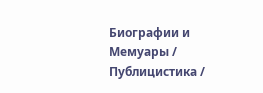Биографии и Мемуары / Публицистика /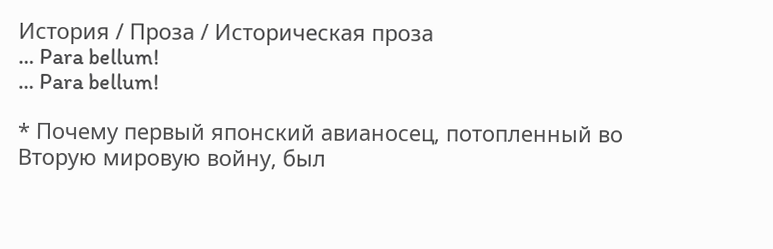История / Проза / Историческая проза
… Para bellum!
… Para bellum!

* Почему первый японский авианосец, потопленный во Вторую мировую войну, был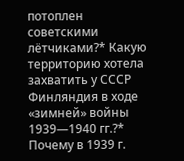потоплен советскими лётчиками?* Какую территорию хотела захватить у СССР Финляндия в ходе «зимней» войны 1939—1940 гг.?* Почему в 1939 г.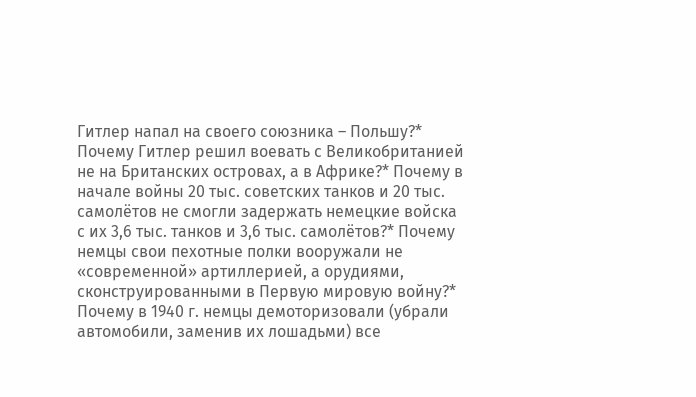Гитлер напал на своего союзника – Польшу?* Почему Гитлер решил воевать с Великобританией не на Британских островах, а в Африке?* Почему в начале войны 20 тыс. советских танков и 20 тыс. самолётов не смогли задержать немецкие войска с их 3,6 тыс. танков и 3,6 тыс. самолётов?* Почему немцы свои пехотные полки вооружали не «современной» артиллерией, а орудиями, сконструированными в Первую мировую войну?* Почему в 1940 г. немцы демоторизовали (убрали автомобили, заменив их лошадьми) все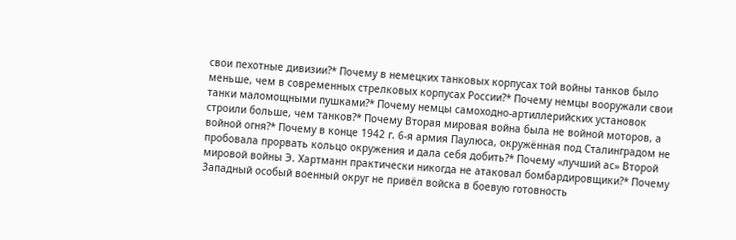свои пехотные дивизии?* Почему в немецких танковых корпусах той войны танков было меньше, чем в современных стрелковых корпусах России?* Почему немцы вооружали свои танки маломощными пушками?* Почему немцы самоходно-артиллерийских установок строили больше, чем танков?* Почему Вторая мировая война была не войной моторов, а войной огня?* Почему в конце 1942 г. 6-я армия Паулюса, окружённая под Сталинградом не пробовала прорвать кольцо окружения и дала себя добить?* Почему «лучший ас» Второй мировой войны Э. Хартманн практически никогда не атаковал бомбардировщики?* Почему Западный особый военный округ не привёл войска в боевую готовность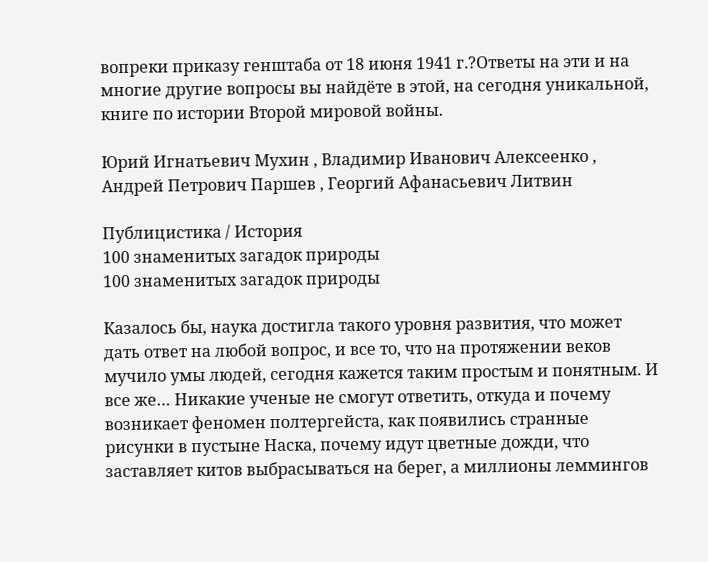вопреки приказу генштаба от 18 июня 1941 г.?Ответы на эти и на многие другие вопросы вы найдёте в этой, на сегодня уникальной, книге по истории Второй мировой войны.

Юрий Игнатьевич Мухин , Владимир Иванович Алексеенко , Андрей Петрович Паршев , Георгий Афанасьевич Литвин

Публицистика / История
100 знаменитых загадок природы
100 знаменитых загадок природы

Казалось бы, наука достигла такого уровня развития, что может дать ответ на любой вопрос, и все то, что на протяжении веков мучило умы людей, сегодня кажется таким простым и понятным. И все же… Никакие ученые не смогут ответить, откуда и почему возникает феномен полтергейста, как появились странные рисунки в пустыне Наска, почему идут цветные дожди, что заставляет китов выбрасываться на берег, а миллионы леммингов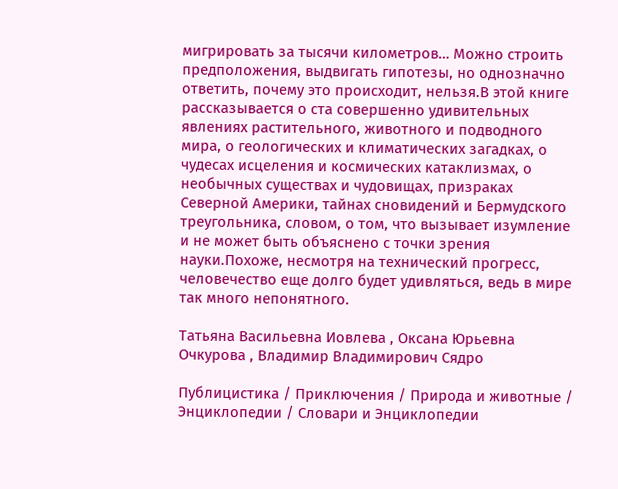мигрировать за тысячи километров… Можно строить предположения, выдвигать гипотезы, но однозначно ответить, почему это происходит, нельзя.В этой книге рассказывается о ста совершенно удивительных явлениях растительного, животного и подводного мира, о геологических и климатических загадках, о чудесах исцеления и космических катаклизмах, о необычных существах и чудовищах, призраках Северной Америки, тайнах сновидений и Бермудского треугольника, словом, о том, что вызывает изумление и не может быть объяснено с точки зрения науки.Похоже, несмотря на технический прогресс, человечество еще долго будет удивляться, ведь в мире так много непонятного.

Татьяна Васильевна Иовлева , Оксана Юрьевна Очкурова , Владимир Владимирович Сядро

Публицистика / Приключения / Природа и животные / Энциклопедии / Словари и Энциклопедии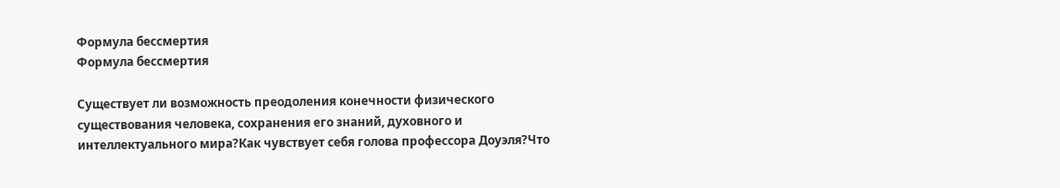Формула бессмертия
Формула бессмертия

Существует ли возможность преодоления конечности физического существования человека, сохранения его знаний, духовного и интеллектуального мира?Как чувствует себя голова профессора Доуэля?Что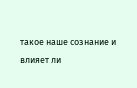такое наше сознание и влияет ли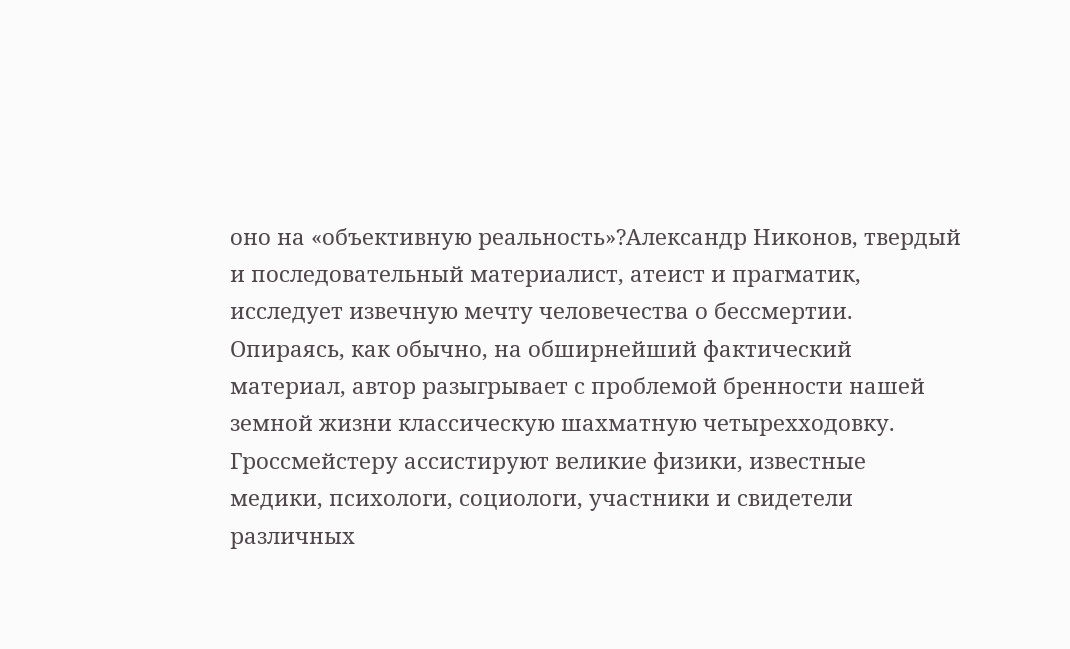оно на «объективную реальность»?Александр Никонов, твердый и последовательный материалист, атеист и прагматик, исследует извечную мечту человечества о бессмертии. Опираясь, как обычно, на обширнейший фактический материал, автор разыгрывает с проблемой бренности нашей земной жизни классическую шахматную четырехходовку. Гроссмейстеру ассистируют великие физики, известные медики, психологи, социологи, участники и свидетели различных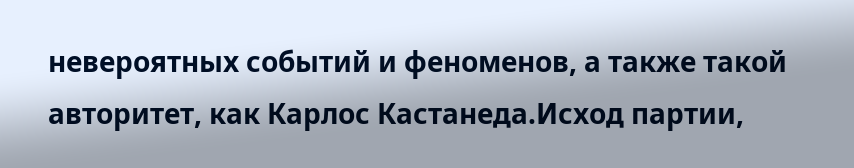невероятных событий и феноменов, а также такой авторитет, как Карлос Кастанеда.Исход партии,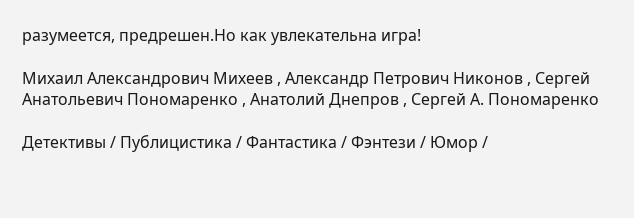разумеется, предрешен.Но как увлекательна игра!

Михаил Александрович Михеев , Александр Петрович Никонов , Сергей Анатольевич Пономаренко , Анатолий Днепров , Сергей А. Пономаренко

Детективы / Публицистика / Фантастика / Фэнтези / Юмор /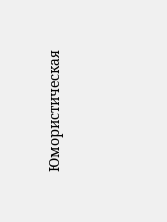Юмористическая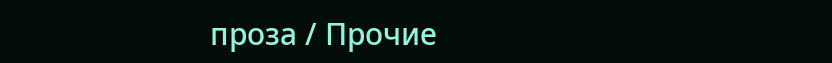проза / Прочие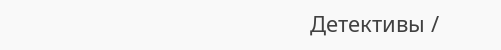Детективы /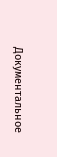Документальное